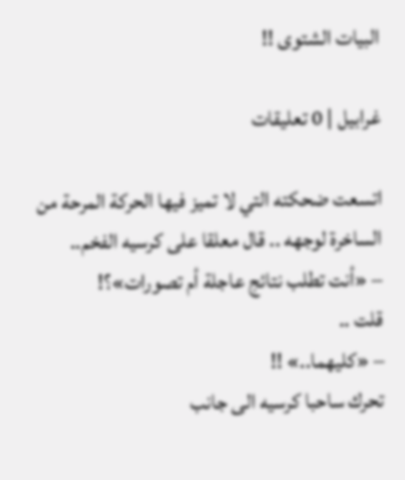البيات الشتوى !!

غرابيل | 0 تعليقات

اتسعت ضحكته التي لا تميز فيها الحركة المرحة من الساخرة لوجهه .. قال معلقا على كرسيه الفخم..
– «أنت تطلب نتائج عاجلة أم تصورات»؟!
قلت ..
– «كليهما..» !!
تحرك ساحبا كرسيه الى جانب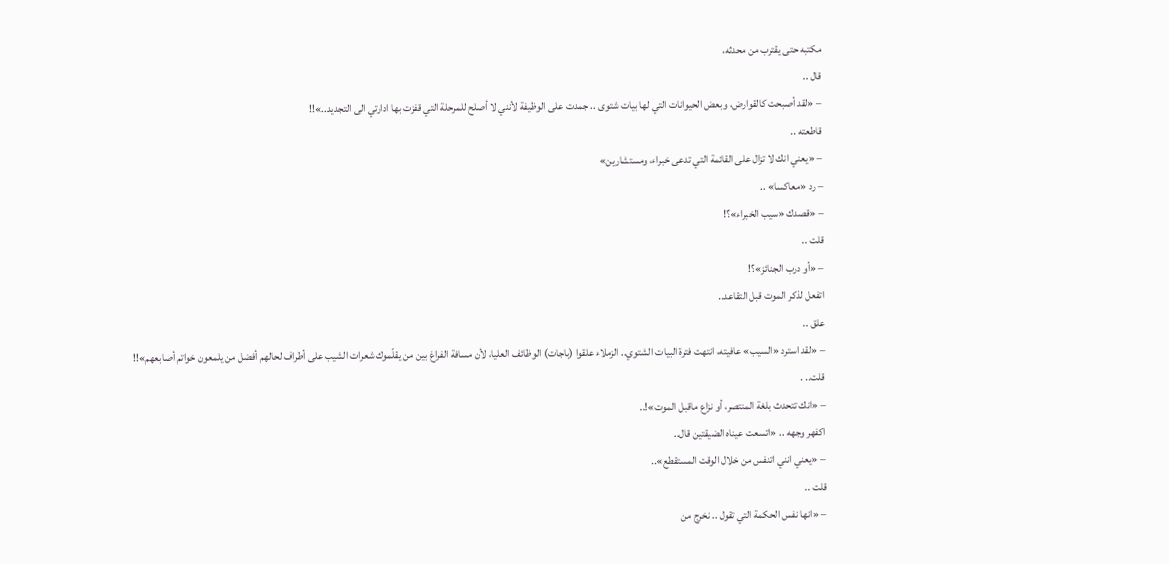مكتبه حتى يقترب من محدثه،
قال ..
– «لقد أصبحت كالقوارض، وبعض الحيوانات التي لها بيات شتوى .. جمدت على الوظيفة لأنني لا أصلح للمرحلة التي قفزت بها ادارتي الى التجديد..»!!
قاطعته ..
– «يعني انك لا تزال على القائمة التي تدعى خبراء، ومستشارين»
– رد «معاكسا» ..
– «قصدك «سیب الخبراء»؟!
قلت ..
– «أو درب الجنائز»؟!
اتفعل لذكر الموت قبل التقاعد..
علق ..
– «لقد استرد «السيب» عافيته، انتهت فترة البيات الشتوي.. الزملاء علقوا (باجات) الوظائف العليا، لأن مسافة الفراغ بين من يقلّموك شعرات الشيب على أطراف لحالهم أفضل من يلمعون خواتم أصابعهم»!!
قلت.. .
– «انك تتحدث بلغة المنتصر، أو نزاع ماقبل الموت»!..
اكفهر وجهه .. «اتسعت عيناه الضيقتين قال..
– «يعني انني اتنفس من خلال الوقت المستقطع»..
قلت ..
– «انها نفس الحكمة التي تقول .. نخرج من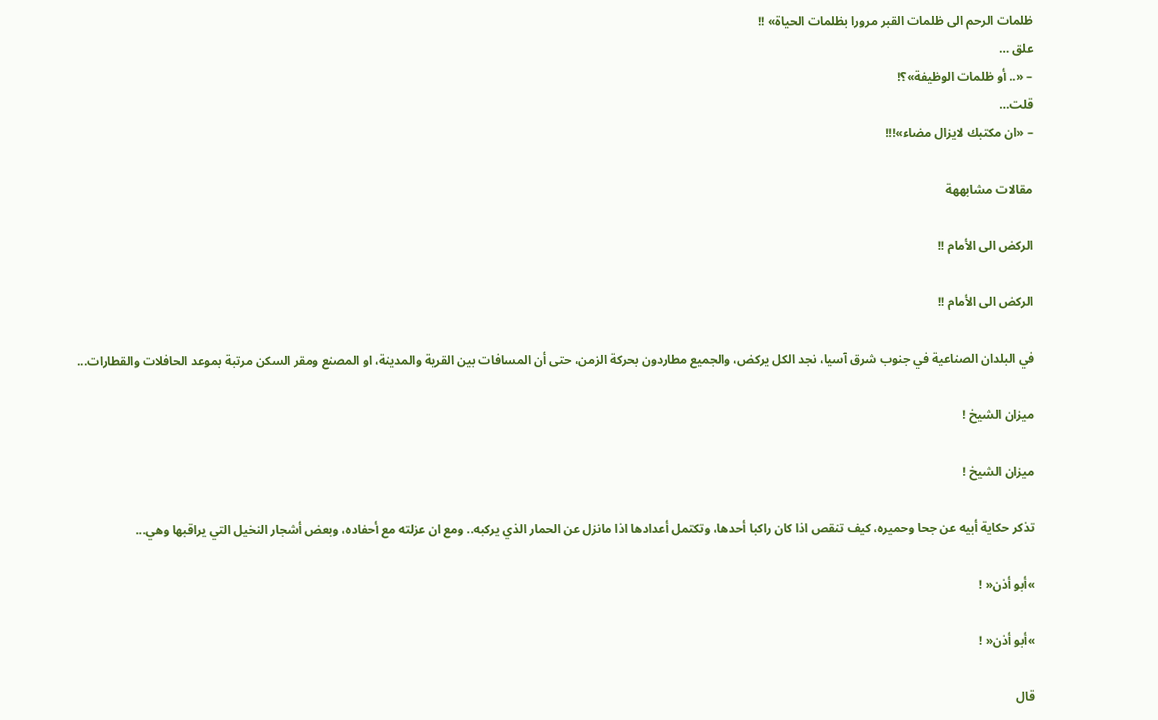ظلمات الرحم الى ظلمات القبر مرورا بظلمات الحياة» !!
علق …
– «.. أو ظلمات الوظيفة»؟!
قلت…
– «ان مكتبك لايزال مضاء»!!!

مقالات مشابههة

الركض الى الأمام !!

الركض الى الأمام !!

في البلدان الصناعية في جنوب شرق آسيا، نجد الكل يركض، والجميع مطاردون بحركة الزمن، حتى أن المسافات بين القرية والمدينة، او المصنع ومقر السكن مرتبة بموعد الحافلات والقطارات...

ميزان الشيخ !

ميزان الشيخ !

تذكر حكاية أبيه عن جحا وحميره، كيف تنقص اذا كان راكبا أحدها، وتكتمل أعدادها اذا مانزل عن الحمار الذي يركبه.. ومع ان عزلته مع أحفاده، وبعض أشجار النخيل التي يراقبها وهي...

»أبو أذن« !

»أبو أذن« !

قال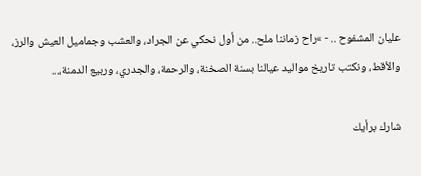عليان المشفوح .. - »راح زماننا ملح.. من أول نحكي عن الجراد، والعشب وجماميل العيش والرز، والأقط، ونكتب تاريخ مواليد عيالنا بسنة الصخنة، والرحمة، والجدري، وربيع الدمنة،...

شارك برأيك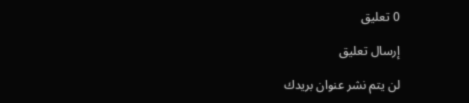0 تعليق

إرسال تعليق

لن يتم نشر عنوان بريدك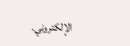الإلكتروني.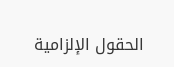الحقول الإلزامية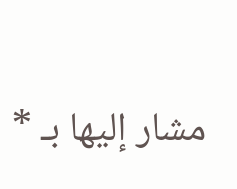مشار إليها بـ *